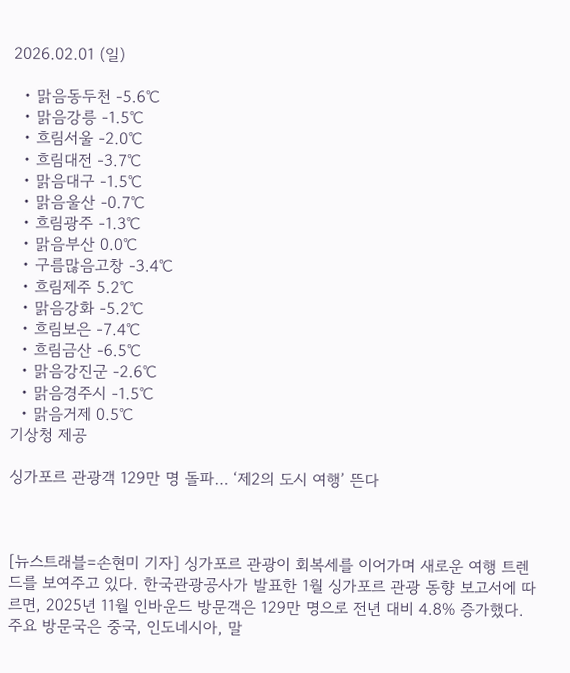2026.02.01 (일)

  • 맑음동두천 -5.6℃
  • 맑음강릉 -1.5℃
  • 흐림서울 -2.0℃
  • 흐림대전 -3.7℃
  • 맑음대구 -1.5℃
  • 맑음울산 -0.7℃
  • 흐림광주 -1.3℃
  • 맑음부산 0.0℃
  • 구름많음고창 -3.4℃
  • 흐림제주 5.2℃
  • 맑음강화 -5.2℃
  • 흐림보은 -7.4℃
  • 흐림금산 -6.5℃
  • 맑음강진군 -2.6℃
  • 맑음경주시 -1.5℃
  • 맑음거제 0.5℃
기상청 제공

싱가포르 관광객 129만 명 돌파… ‘제2의 도시 여행’ 뜬다



[뉴스트래블=손현미 기자] 싱가포르 관광이 회복세를 이어가며 새로운 여행 트렌드를 보여주고 있다. 한국관광공사가 발표한 1월 싱가포르 관광 동향 보고서에 따르면, 2025년 11월 인바운드 방문객은 129만 명으로 전년 대비 4.8% 증가했다. 주요 방문국은 중국, 인도네시아, 말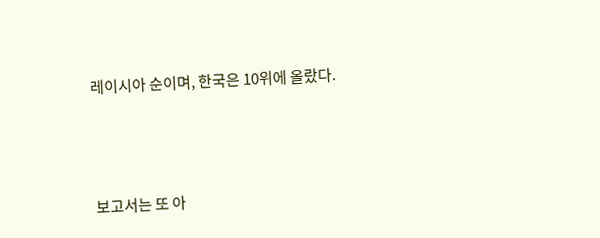레이시아 순이며, 한국은 10위에 올랐다.



보고서는 또 아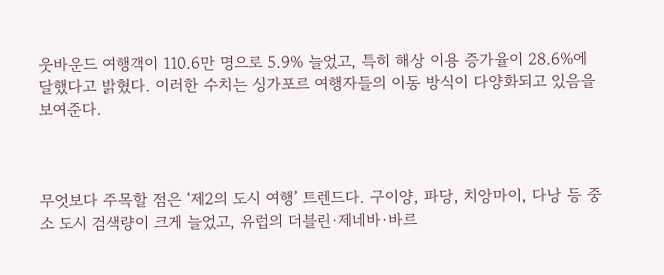웃바운드 여행객이 110.6만 명으로 5.9% 늘었고, 특히 해상 이용 증가율이 28.6%에 달했다고 밝혔다. 이러한 수치는 싱가포르 여행자들의 이동 방식이 다양화되고 있음을 보여준다.



무엇보다 주목할 점은 ‘제2의 도시 여행’ 트렌드다. 구이양, 파당, 치앙마이, 다낭 등 중소 도시 검색량이 크게 늘었고, 유럽의 더블린·제네바·바르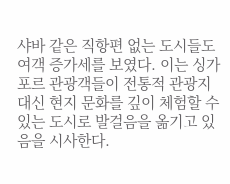샤바 같은 직항편 없는 도시들도 여객 증가세를 보였다. 이는 싱가포르 관광객들이 전통적 관광지 대신 현지 문화를 깊이 체험할 수 있는 도시로 발걸음을 옮기고 있음을 시사한다.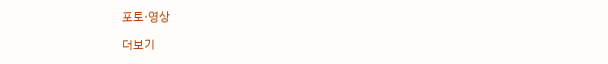포토·영상

더보기